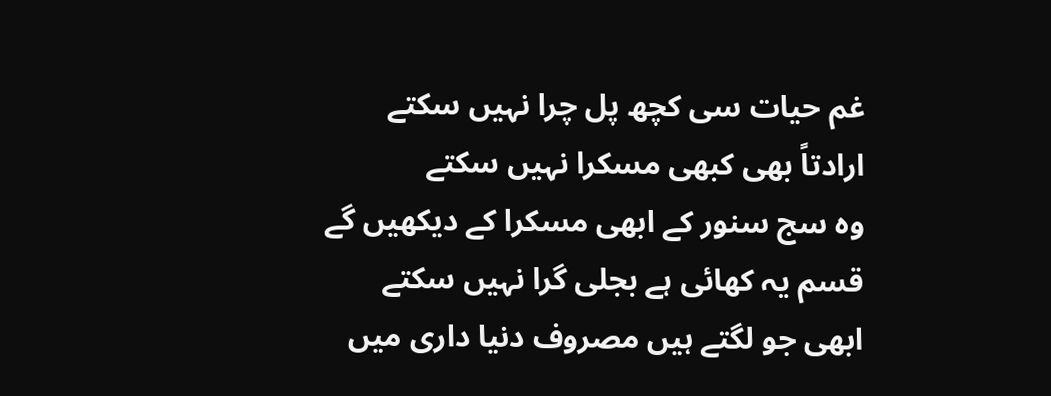غم حیات سی کچھ پل چرا نہیں سکتے
ارادتاً بھی کبھی مسکرا نہیں سکتے
وہ سج سنور کے ابھی مسکرا کے دیکھیں گے
قسم یہ کھائی ہے بجلی گرا نہیں سکتے
ابھی جو لگتے ہیں مصروف دنیا داری میں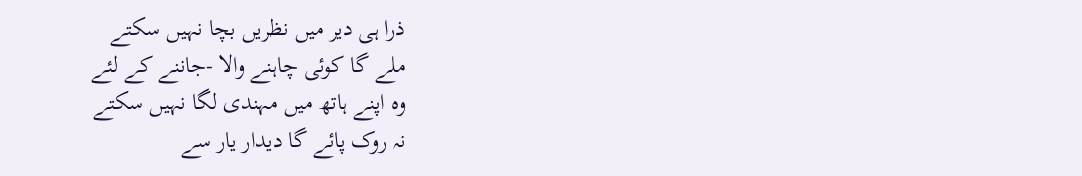ذرا ہی دیر میں نظریں بچا نہیں سکتے
ملے گا کوئی چاہنے والا -جاننے کے لئے
وہ اپنے ہاتھ میں مہندی لگا نہیں سکتے
نہ روک پائے گا دیدار یار سے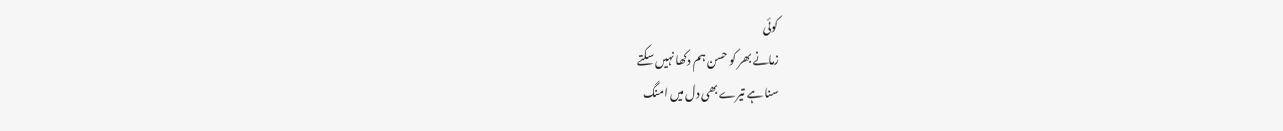کوئی
زمانے بھر کو حسن ہم دکھا نہیں سکتے
سنا ہے تیرے بھی دل میں امنگ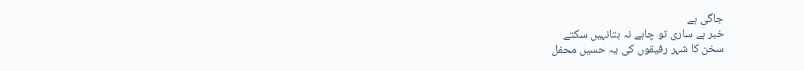جاگی ہے
خبر ہے ساری تو چاہے نہ بتانہیں سکتے
سخن کا شہر رفیقوں کی یہ حسیں محفل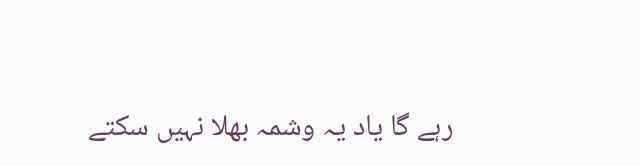رہے گا یاد یہ وشمہ بھلا نہیں سکتے